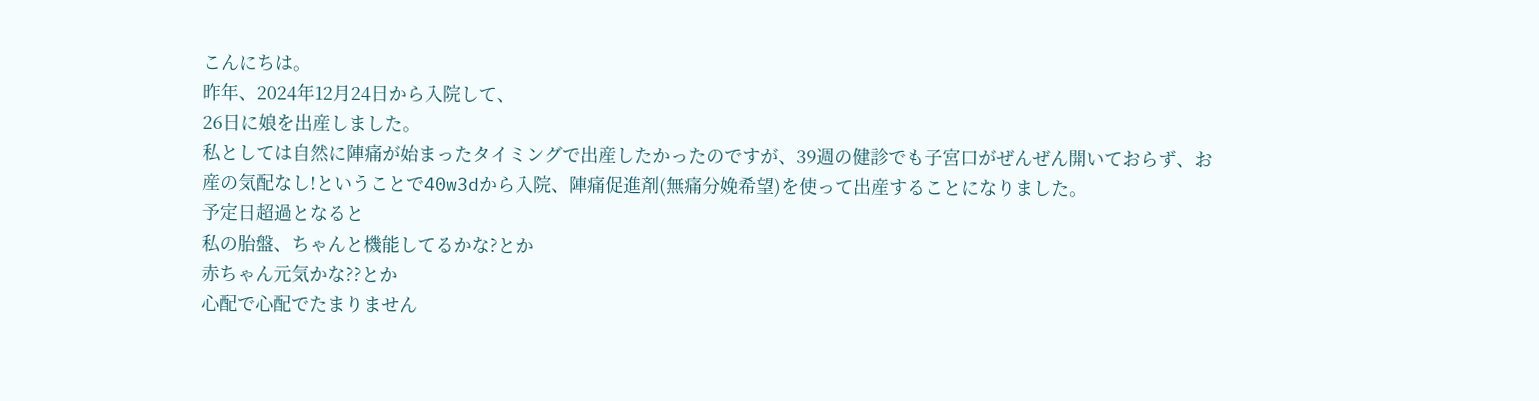こんにちは。
昨年、2024年12月24日から入院して、
26日に娘を出産しました。
私としては自然に陣痛が始まったタイミングで出産したかったのですが、39週の健診でも子宮口がぜんぜん開いておらず、お産の気配なし!ということで40w3dから入院、陣痛促進剤(無痛分娩希望)を使って出産することになりました。
予定日超過となると
私の胎盤、ちゃんと機能してるかな?とか
赤ちゃん元気かな??とか
心配で心配でたまりません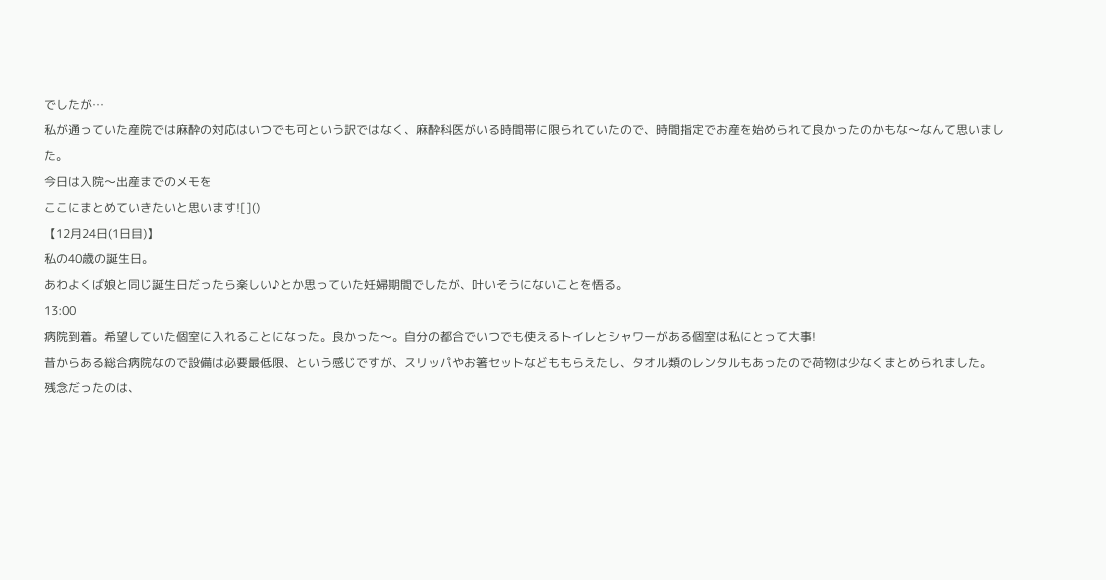でしたが…
私が通っていた産院では麻酔の対応はいつでも可という訳ではなく、麻酔科医がいる時間帯に限られていたので、時間指定でお産を始められて良かったのかもな〜なんて思いました。
今日は入院〜出産までのメモを
ここにまとめていきたいと思います![]()
【12月24日(1日目)】
私の40歳の誕生日。
あわよくば娘と同じ誕生日だったら楽しい♪とか思っていた妊婦期間でしたが、叶いそうにないことを悟る。
13:00
病院到着。希望していた個室に入れることになった。良かった〜。自分の都合でいつでも使えるトイレとシャワーがある個室は私にとって大事!
昔からある総合病院なので設備は必要最低限、という感じですが、スリッパやお箸セットなどももらえたし、タオル類のレンタルもあったので荷物は少なくまとめられました。
残念だったのは、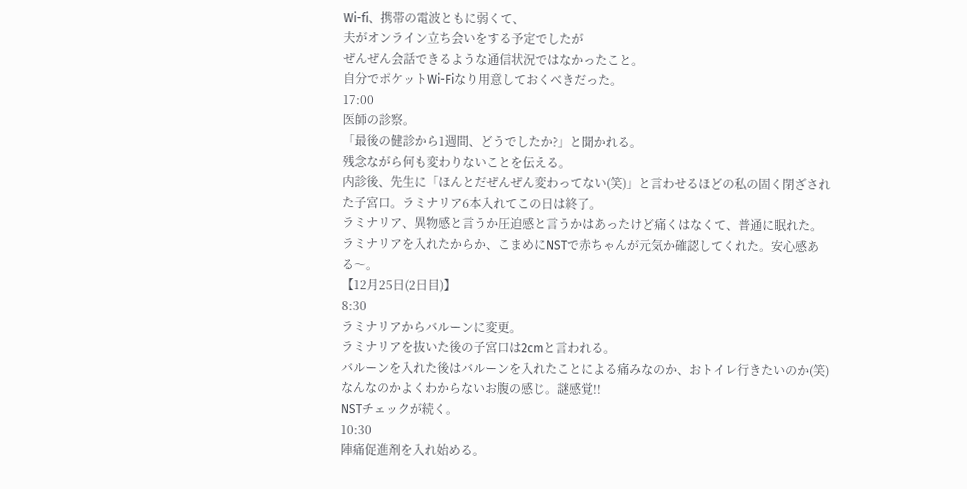Wi-fi、携帯の電波ともに弱くて、
夫がオンライン立ち会いをする予定でしたが
ぜんぜん会話できるような通信状況ではなかったこと。
自分でポケットWi-Fiなり用意しておくべきだった。
17:00
医師の診察。
「最後の健診から1週間、どうでしたか?」と聞かれる。
残念ながら何も変わりないことを伝える。
内診後、先生に「ほんとだぜんぜん変わってない(笑)」と言わせるほどの私の固く閉ざされた子宮口。ラミナリア6本入れてこの日は終了。
ラミナリア、異物感と言うか圧迫感と言うかはあったけど痛くはなくて、普通に眠れた。
ラミナリアを入れたからか、こまめにNSTで赤ちゃんが元気か確認してくれた。安心感ある〜。
【12月25日(2日目)】
8:30
ラミナリアからバルーンに変更。
ラミナリアを抜いた後の子宮口は2cmと言われる。
バルーンを入れた後はバルーンを入れたことによる痛みなのか、おトイレ行きたいのか(笑)なんなのかよくわからないお腹の感じ。謎感覚!!
NSTチェックが続く。
10:30
陣痛促進剤を入れ始める。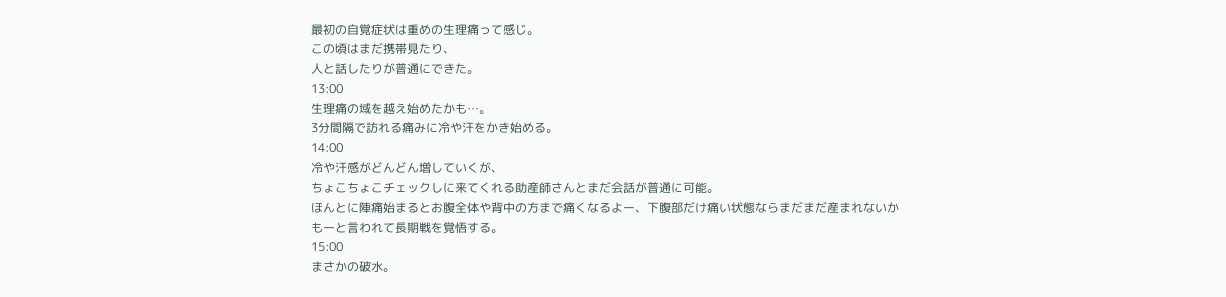最初の自覚症状は重めの生理痛って感じ。
この頃はまだ携帯見たり、
人と話したりが普通にできた。
13:00
生理痛の域を越え始めたかも…。
3分間隔で訪れる痛みに冷や汗をかき始める。
14:00
冷や汗感がどんどん増していくが、
ちょこちょこチェックしに来てくれる助産師さんとまだ会話が普通に可能。
ほんとに陣痛始まるとお腹全体や背中の方まで痛くなるよー、下腹部だけ痛い状態ならまだまだ産まれないかもーと言われて長期戦を覚悟する。
15:00
まさかの破水。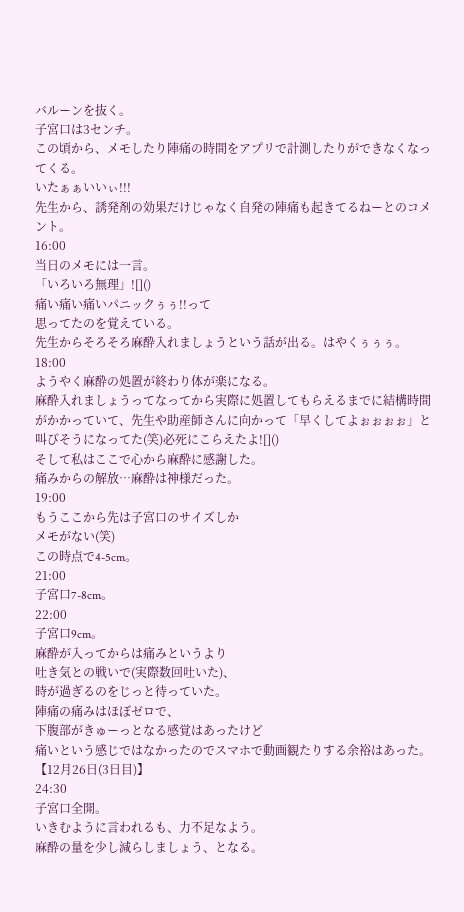バルーンを抜く。
子宮口は3センチ。
この頃から、メモしたり陣痛の時間をアプリで計測したりができなくなってくる。
いたぁぁいいぃ!!!
先生から、誘発剤の効果だけじゃなく自発の陣痛も起きてるねーとのコメント。
16:00
当日のメモには一言。
「いろいろ無理」![]()
痛い痛い痛いパニックぅぅ!!って
思ってたのを覚えている。
先生からそろそろ麻酔入れましょうという話が出る。はやくぅぅぅ。
18:00
ようやく麻酔の処置が終わり体が楽になる。
麻酔入れましょうってなってから実際に処置してもらえるまでに結構時間がかかっていて、先生や助産師さんに向かって「早くしてよぉぉぉぉ」と叫びそうになってた(笑)必死にこらえたよ![]()
そして私はここで心から麻酔に感謝した。
痛みからの解放…麻酔は神様だった。
19:00
もうここから先は子宮口のサイズしか
メモがない(笑)
この時点で4-5cm。
21:00
子宮口7-8cm。
22:00
子宮口9cm。
麻酔が入ってからは痛みというより
吐き気との戦いで(実際数回吐いた)、
時が過ぎるのをじっと待っていた。
陣痛の痛みはほぼゼロで、
下腹部がきゅーっとなる感覚はあったけど
痛いという感じではなかったのでスマホで動画観たりする余裕はあった。
【12月26日(3日目)】
24:30
子宮口全開。
いきむように言われるも、力不足なよう。
麻酔の量を少し減らしましょう、となる。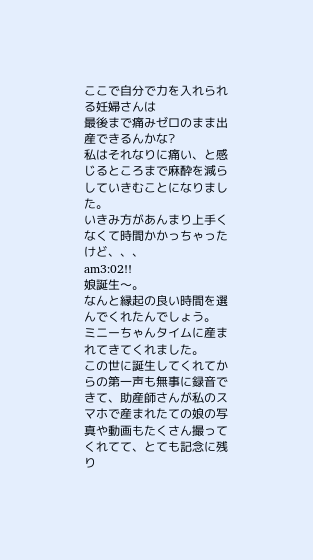ここで自分で力を入れられる妊婦さんは
最後まで痛みゼロのまま出産できるんかな?
私はそれなりに痛い、と感じるところまで麻酔を減らしていきむことになりました。
いきみ方があんまり上手くなくて時間かかっちゃったけど、、、
am3:02!!
娘誕生〜。
なんと縁起の良い時間を選んでくれたんでしょう。
ミニーちゃんタイムに産まれてきてくれました。
この世に誕生してくれてからの第一声も無事に録音できて、助産師さんが私のスマホで産まれたての娘の写真や動画もたくさん撮ってくれてて、とても記念に残り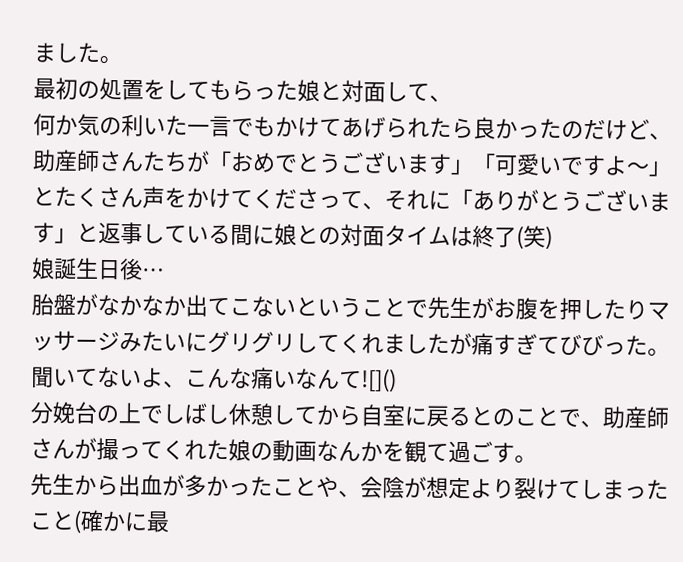ました。
最初の処置をしてもらった娘と対面して、
何か気の利いた一言でもかけてあげられたら良かったのだけど、助産師さんたちが「おめでとうございます」「可愛いですよ〜」とたくさん声をかけてくださって、それに「ありがとうございます」と返事している間に娘との対面タイムは終了(笑)
娘誕生日後…
胎盤がなかなか出てこないということで先生がお腹を押したりマッサージみたいにグリグリしてくれましたが痛すぎてびびった。
聞いてないよ、こんな痛いなんて![]()
分娩台の上でしばし休憩してから自室に戻るとのことで、助産師さんが撮ってくれた娘の動画なんかを観て過ごす。
先生から出血が多かったことや、会陰が想定より裂けてしまったこと(確かに最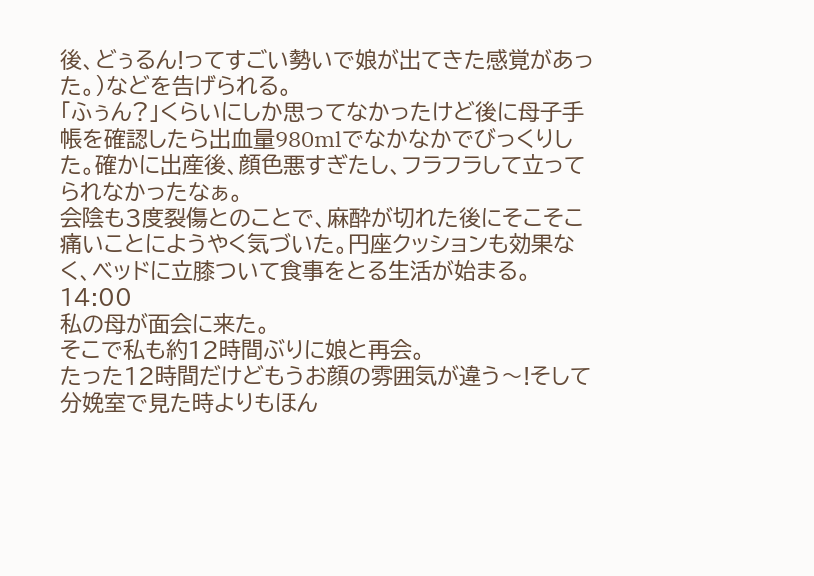後、どぅるん!ってすごい勢いで娘が出てきた感覚があった。)などを告げられる。
「ふぅん?」くらいにしか思ってなかったけど後に母子手帳を確認したら出血量980mlでなかなかでびっくりした。確かに出産後、顔色悪すぎたし、フラフラして立ってられなかったなぁ。
会陰も3度裂傷とのことで、麻酔が切れた後にそこそこ痛いことにようやく気づいた。円座クッションも効果なく、ベッドに立膝ついて食事をとる生活が始まる。
14:00
私の母が面会に来た。
そこで私も約12時間ぶりに娘と再会。
たった12時間だけどもうお顔の雰囲気が違う〜!そして分娩室で見た時よりもほん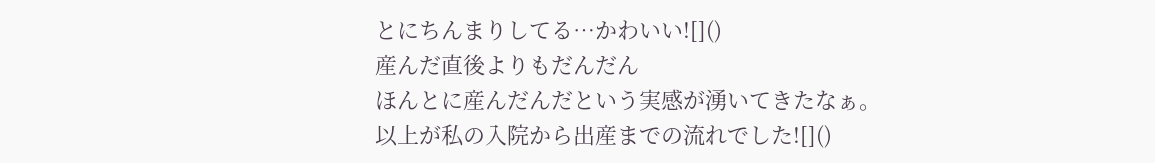とにちんまりしてる…かわいい![]()
産んだ直後よりもだんだん
ほんとに産んだんだという実感が湧いてきたなぁ。
以上が私の入院から出産までの流れでした![]()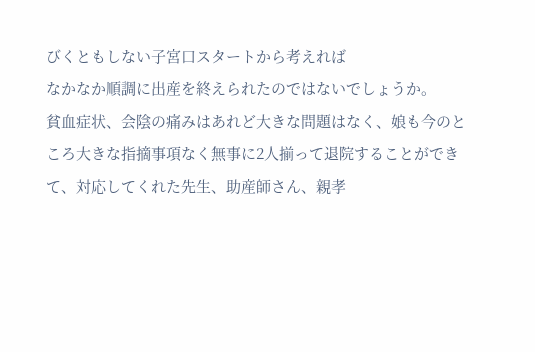びくともしない子宮口スタートから考えれば
なかなか順調に出産を終えられたのではないでしょうか。
貧血症状、会陰の痛みはあれど大きな問題はなく、娘も今のところ大きな指摘事項なく無事に2人揃って退院することができて、対応してくれた先生、助産師さん、親孝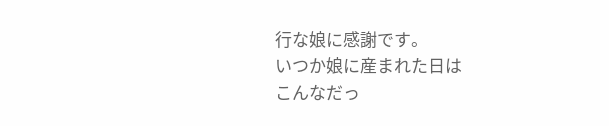行な娘に感謝です。
いつか娘に産まれた日は
こんなだっ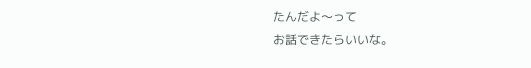たんだよ〜って
お話できたらいいな。